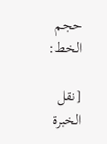حجم الخط:

[نقل الخبرة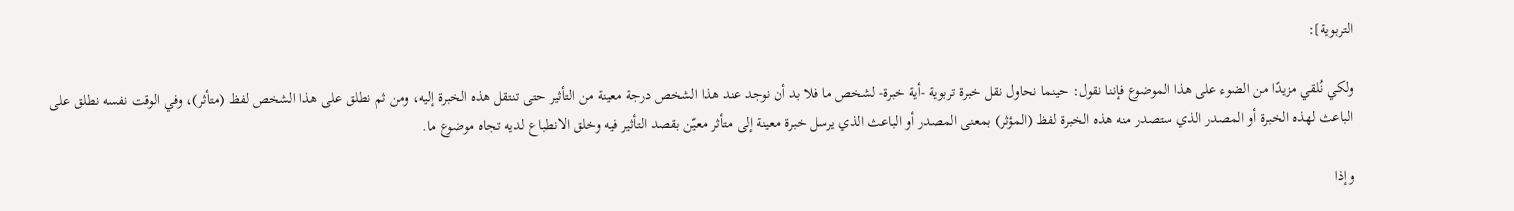التربوية]:

ولكي نُلقي مزيدًا من الضوء على هذا الموضوع فإننا نقول: حينما نحاول نقل خبرة تربوية -أية خبرة- لشخص ما فلا بد أن نوجد عند هذا الشخص درجة معينة من التأثير حتى تنتقل هذه الخبرة إليه، ومن ثم نطلق على هذا الشخص لفظ (متأثر)، وفي الوقت نفسه نطلق على الباعث لهذه الخبرة أو المصدر الذي ستصدر منه هذه الخبرة لفظ (المؤثر) بمعنى المصدر أو الباعث الذي يرسل خبرة معينة إلى متأثر معيّن بقصد التأثير فيه وخلق الانطباع لديه تجاه موضوع ما.

وإذا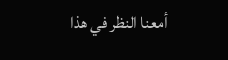أمعنا النظر في هذا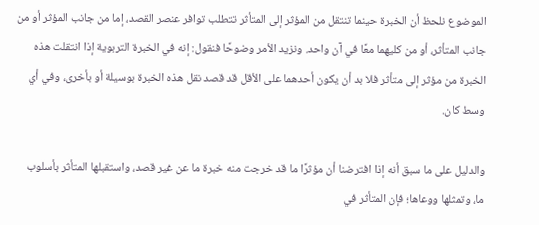الموضوع نلحظ أن الخبرة حينما تنتقل من المؤثر إلى المتأثر تتطلب توافر عنصر القصد، إما من جانب المؤثر أو من جانب المتأثر، أو من كليهما معًا في آن واحد. ونزيد الأمر وضوحًا فنقول: إنه في الخبرة التربوية إذا انتقلت هذه الخبرة من مؤثر إلى متأثر فلا بد أن يكون أحدهما على الأقل قد قصد نقل هذه الخبرة بوسيلة أو بأخرى، وفي أي وسط كان.

والدليل على ما سبق أنه إذا افترضنا أن مؤثرًا ما قد خرجت منه خبرة ما عن غير قصد، واستقبلها المتأثر بأسلوب ما، وتمثلها ووعاها؛ فإن المتأثر في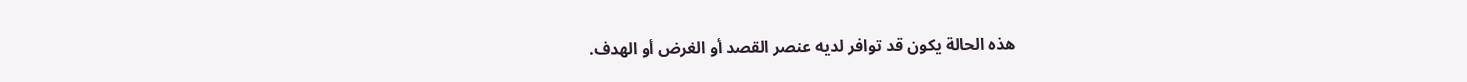هذه الحالة يكون قد توافر لديه عنصر القصد أو الغرض أو الهدف.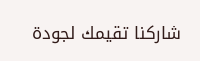شاركنا تقيمك لجودة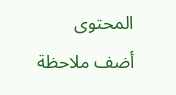المحتوى
أضف ملاحظة